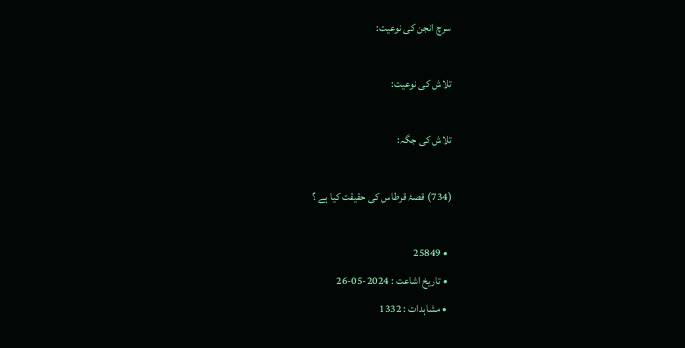سرچ انجن کی نوعیت:

تلاش کی نوعیت:

تلاش کی جگہ:

(734) قصۂ قرطاس کی حقیقت کیا ہے ؟

  • 25849
  • تاریخ اشاعت : 2024-05-26
  • مشاہدات : 1332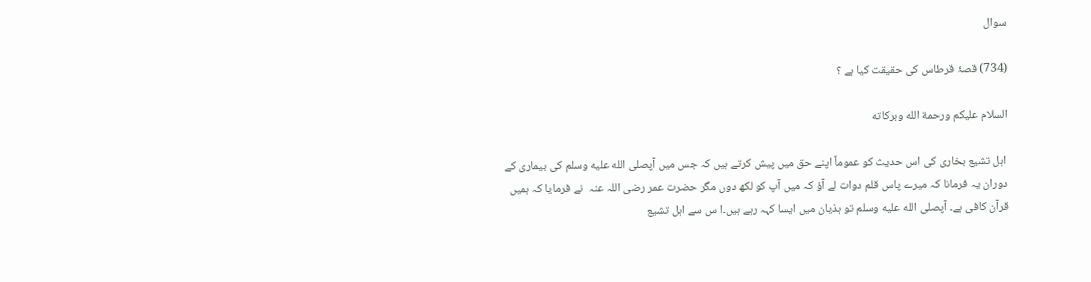سوال

(734) قصۂ قرطاس کی حقیقت کیا ہے ؟

السلام عليكم ورحمة الله وبركاته

 اہل تشیع بخاری کی اس حدیث کو عموماً اپنے حق میں پیش کرتے ہیں کہ جس میں آپصلى الله عليه وسلم کی بیماری کے دوران یہ فرمانا کہ میرے پاس قلم دوات لے آؤ کہ میں آپ کو لکھ دوں مگر حضرت عمر رضی اللہ عنہ  نے فرمایا کہ ہمیں قرآن کافی ہے۔ آپصلى الله عليه وسلم تو ہذیان میں ایسا کہہ رہے ہیں۔ا س سے اہل تشیع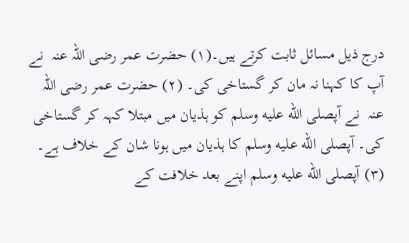درج ذیل مسائل ثابت کرتے ہیں۔(۱) حضرت عمر رضی اللہ عنہ  نے آپ کا کہنا نہ مان کر گستاخی کی۔ (۲) حضرت عمر رضی اللہ عنہ  نے آپصلى الله عليه وسلم کو ہذیان میں مبتلا کہہ کر گستاخی کی۔ آپصلى الله عليه وسلم کا ہذیان میں ہونا شان کے خلاف ہے۔ (۳) آپصلى الله عليه وسلم اپنے بعد خلافت کے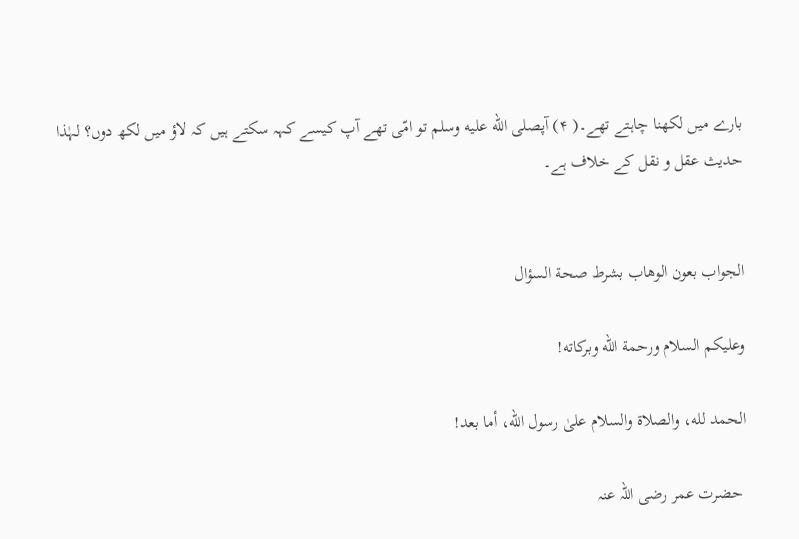بارے میں لکھنا چاہتے تھے۔( ۴) آپصلى الله عليه وسلم تو امّی تھے آپ کیسے کہہ سکتے ہیں کہ لاؤ میں لکھ دوں؟ لہٰذا حدیث عقل و نقل کے خلاف ہے۔


الجواب بعون الوهاب بشرط صحة السؤال

وعلیکم السلام ورحمة الله وبرکاته!

الحمد لله، والصلاة والسلام علىٰ رسول الله، أما بعد!

 حضرت عمر رضی اللہ عنہ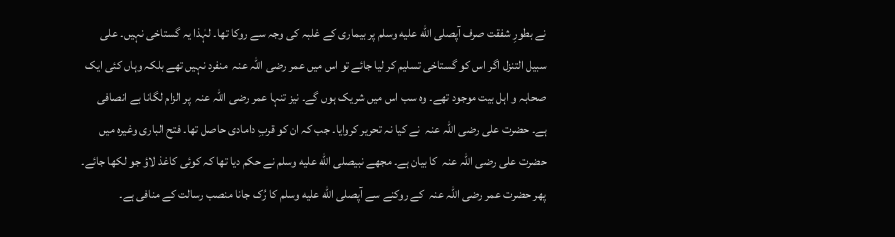نے بطورِ شفقت صرف آپصلى الله عليه وسلم پر بیماری کے غلبہ کی وجہ سے روکا تھا۔ لہٰذا یہ گستاخی نہیں۔ علی سبیل التنزل اگر اس کو گستاخی تسلیم کر لیا جائے تو اس میں عمر رضی اللہ عنہ  منفرد نہیں تھے بلکہ وہاں کئی ایک صحابہ و اہل بیت موجود تھے۔ وہ سب اس میں شریک ہوں گے۔ نیز تنہا عمر رضی اللہ عنہ  پر الزام لگانا بے انصافی ہے۔ حضرت علی رضی اللہ عنہ  نے کیا نہ تحریر کروایا۔ جب کہ ان کو قربِ دامادی حاصل تھا۔ فتح الباری وغیرہ میں حضرت علی رضی اللہ عنہ  کا بیان ہے۔ مجھے نبیصلى الله عليه وسلم نے حکم دیا تھا کہ کوئی کاغذ لاؤ جو لکھا جائے۔ پھر حضرت عمر رضی اللہ عنہ  کے روکنے سے آپصلى الله عليه وسلم کا رُک جانا منصب رسالت کے منافی ہے۔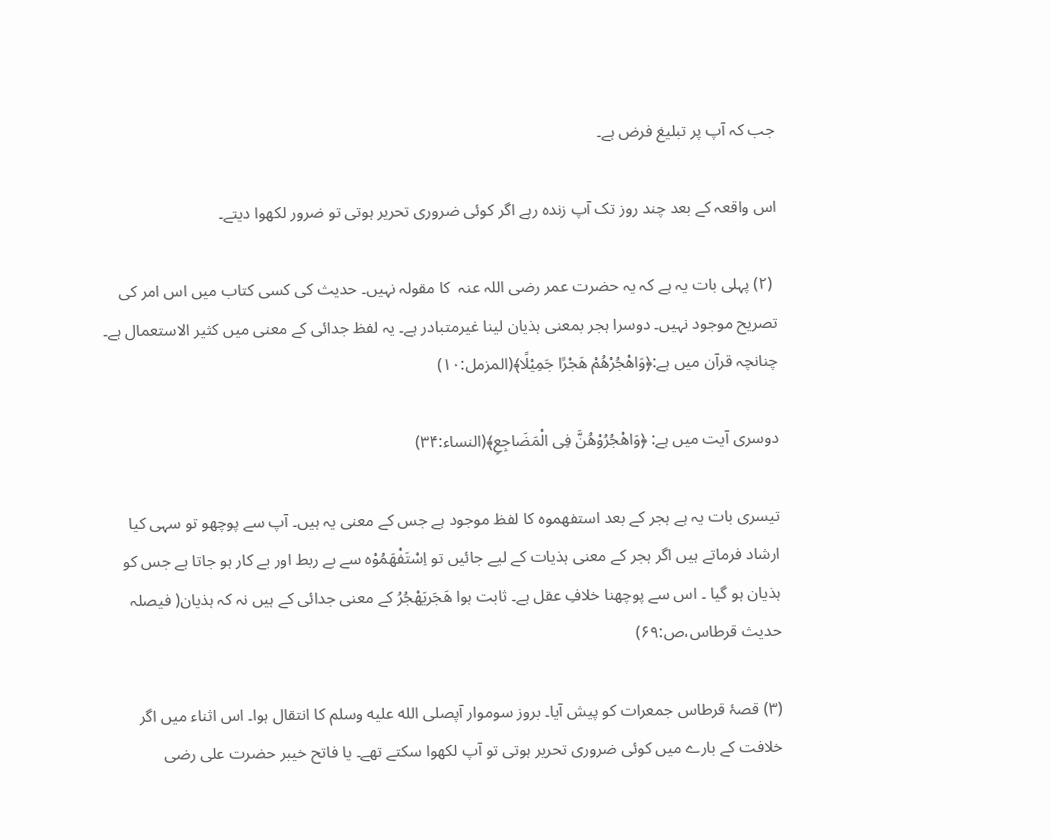جب کہ آپ پر تبلیغ فرض ہے۔

اس واقعہ کے بعد چند روز تک آپ زندہ رہے اگر کوئی ضروری تحریر ہوتی تو ضرور لکھوا دیتے۔

 (۲) پہلی بات یہ ہے کہ یہ حضرت عمر رضی اللہ عنہ  کا مقولہ نہیں۔ حدیث کی کسی کتاب میں اس امر کی تصریح موجود نہیں۔ دوسرا ہجر بمعنی ہذیان لینا غیرمتبادر ہے۔ یہ لفظ جدائی کے معنی میں کثیر الاستعمال ہے۔ چنانچہ قرآن میں ہے:﴿وَاهْجُرْهُمْ هَجْرًا جَمِیْلًا﴾(المزمل:۱۰)

دوسری آیت میں ہے: ﴿وَاهْجُرُوْهُنَّ فِی الْمَضَاجِعِ﴾(النساء:۳۴)

تیسری بات یہ ہے ہجر کے بعد استفھموہ کا لفظ موجود ہے جس کے معنی یہ ہیں۔ آپ سے پوچھو تو سہی کیا ارشاد فرماتے ہیں اگر ہجر کے معنی ہذیات کے لیے جائیں تو اِسْتَفْھَمُوْہ سے بے ربط اور بے کار ہو جاتا ہے جس کو ہذیان ہو گیا ۔ اس سے پوچھنا خلافِ عقل ہے۔ ثابت ہوا هَجَریَهْجُرُ کے معنی جدائی کے ہیں نہ کہ ہذیان( فیصلہ حدیث قرطاس،ص:۶۹)

(۳) قصۂ قرطاس جمعرات کو پیش آیا۔ بروز سوموار آپصلى الله عليه وسلم کا انتقال ہوا۔ اس اثناء میں اگر خلافت کے بارے میں کوئی ضروری تحریر ہوتی تو آپ لکھوا سکتے تھے۔ یا فاتح خیبر حضرت علی رضی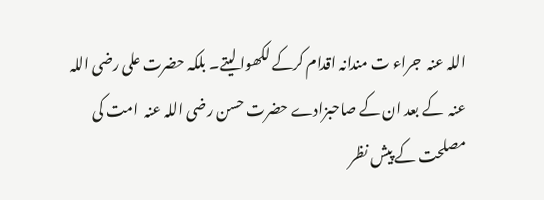اللہ عنہ  جراء ت مندانہ اقدام کرکے لکھوا لیتے۔ بلکہ حضرت علی رضی اللہ عنہ  کے بعد ان کے صاحبزادے حضرت حسن رضی اللہ عنہ  امت کی مصلحت کے پیش نظر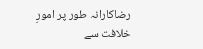رضاکارانہ طور پر امورِ خلافت سے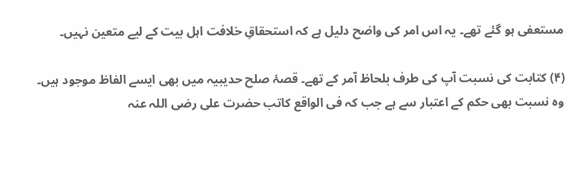مستعفی ہو گئے تھے۔ یہ اس امر کی واضح دلیل ہے کہ استحقاقِ خلافت اہل بیت کے لیے متعین نہیں۔

(۴) کتابت کی نسبت آپ کی طرف بلحاظ آمر کے تھے۔ قصۂ صلح حدیبیہ میں بھی ایسے الفاظ موجود ہیں۔ وہ نسبت بھی حکم کے اعتبار سے ہے جب کہ فی الواقع کاتب حضرت علی رضی اللہ عنہ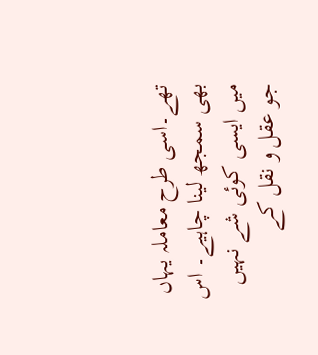تھے۔اسی طرح معاملہ یہاں بھی سمجھ لینا چاہیے۔ اس میں ایسی کوئی شے نہیں جو عقل و نقل کے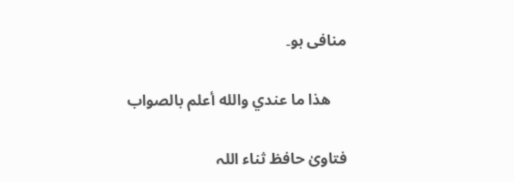منافی ہو۔

    ھذا ما عندي والله أعلم بالصواب

فتاویٰ حافظ ثناء اللہ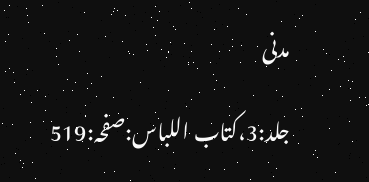مدنی

جلد:3،کتاب اللباس:صفحہ:519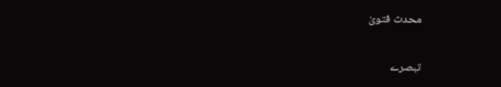محدث فتویٰ

تبصرے